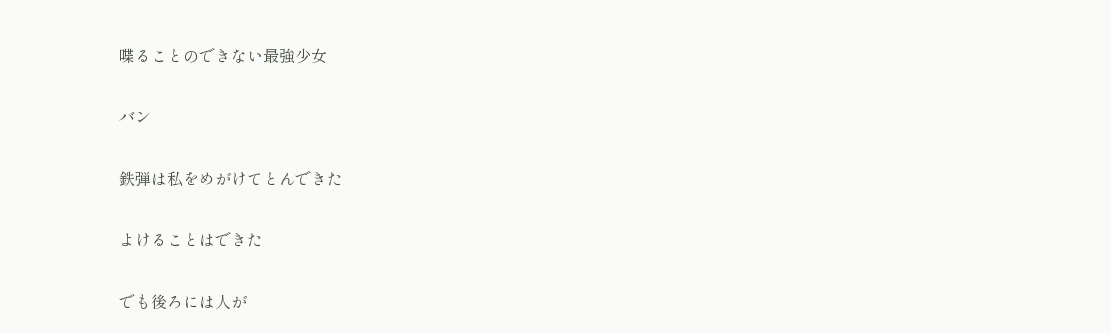喋ることのできない最強少女

バン

鉄弾は私をめがけてとんできた

よけることはできた

でも後ろには人が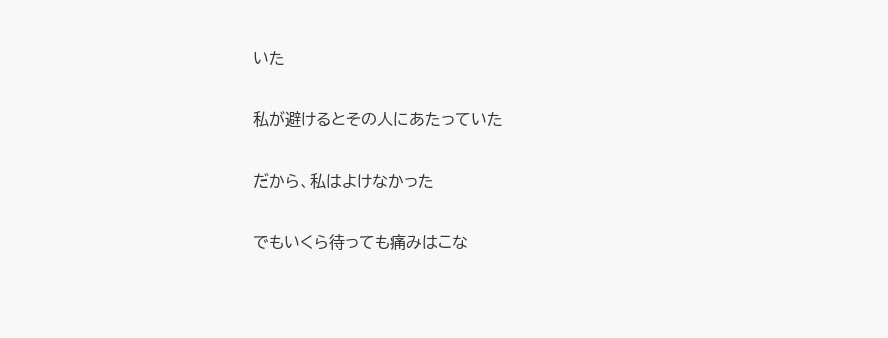いた

私が避けるとその人にあたっていた

だから、私はよけなかった

でもいくら待っても痛みはこな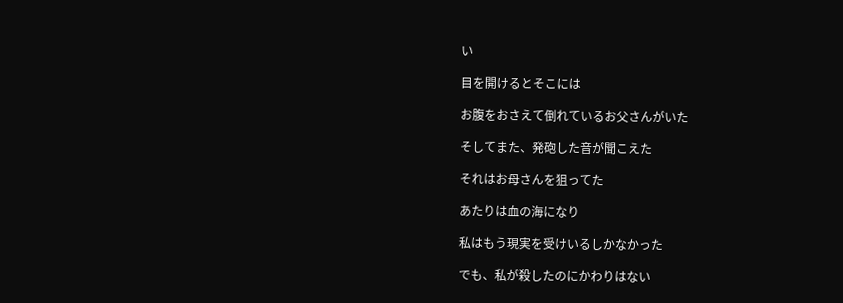い

目を開けるとそこには

お腹をおさえて倒れているお父さんがいた

そしてまた、発砲した音が聞こえた

それはお母さんを狙ってた

あたりは血の海になり

私はもう現実を受けいるしかなかった

でも、私が殺したのにかわりはない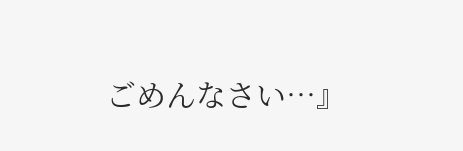ごめんなさい…』